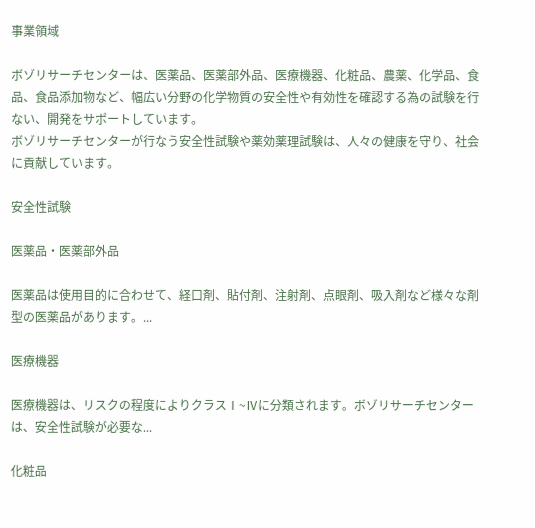事業領域

ボゾリサーチセンターは、医薬品、医薬部外品、医療機器、化粧品、農薬、化学品、食品、食品添加物など、幅広い分野の化学物質の安全性や有効性を確認する為の試験を行ない、開発をサポートしています。
ボゾリサーチセンターが行なう安全性試験や薬効薬理試験は、人々の健康を守り、社会に貢献しています。

安全性試験

医薬品・医薬部外品

医薬品は使用目的に合わせて、経口剤、貼付剤、注射剤、点眼剤、吸入剤など様々な剤型の医薬品があります。...

医療機器

医療機器は、リスクの程度によりクラスⅠ~Ⅳに分類されます。ボゾリサーチセンターは、安全性試験が必要な...

化粧品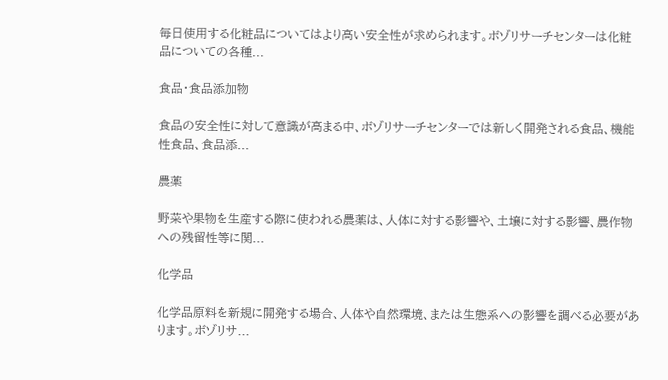毎日使用する化粧品についてはより高い安全性が求められます。ボゾリサーチセンターは化粧品についての各種...

食品・食品添加物

食品の安全性に対して意識が高まる中、ボゾリサーチセンターでは新しく開発される食品、機能性食品、食品添...

農薬

野菜や果物を生産する際に使われる農薬は、人体に対する影響や、土壌に対する影響、農作物への残留性等に関...

化学品

化学品原料を新規に開発する場合、人体や自然環境、または生態系への影響を調べる必要があります。ボゾリサ...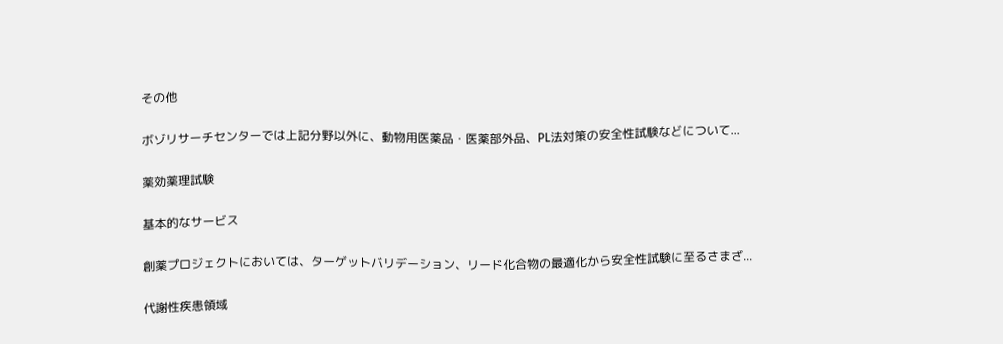その他

ボゾリサーチセンターでは上記分野以外に、動物用医薬品・医薬部外品、PL法対策の安全性試験などについて...

薬効薬理試験

基本的なサービス

創薬プロジェクトにおいては、ターゲットバリデーション、リード化合物の最適化から安全性試験に至るさまざ...

代謝性疾患領域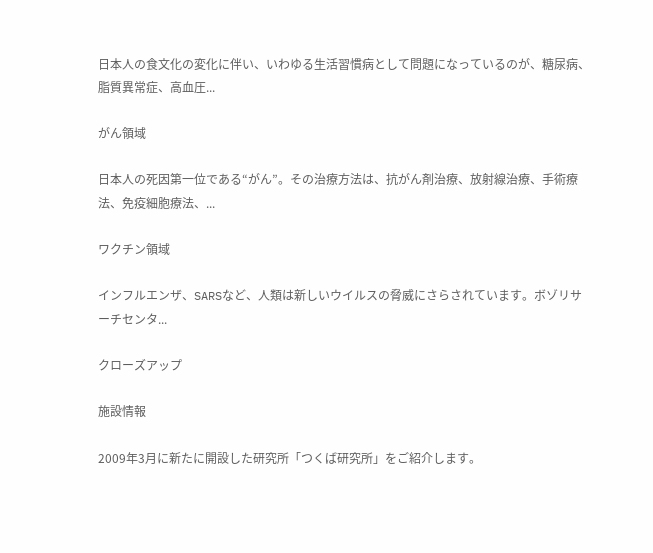日本人の食文化の変化に伴い、いわゆる生活習慣病として問題になっているのが、糖尿病、脂質異常症、高血圧...

がん領域

日本人の死因第一位である“がん”。その治療方法は、抗がん剤治療、放射線治療、手術療法、免疫細胞療法、...

ワクチン領域

インフルエンザ、SARSなど、人類は新しいウイルスの脅威にさらされています。ボゾリサーチセンタ...

クローズアップ

施設情報

2009年3月に新たに開設した研究所「つくば研究所」をご紹介します。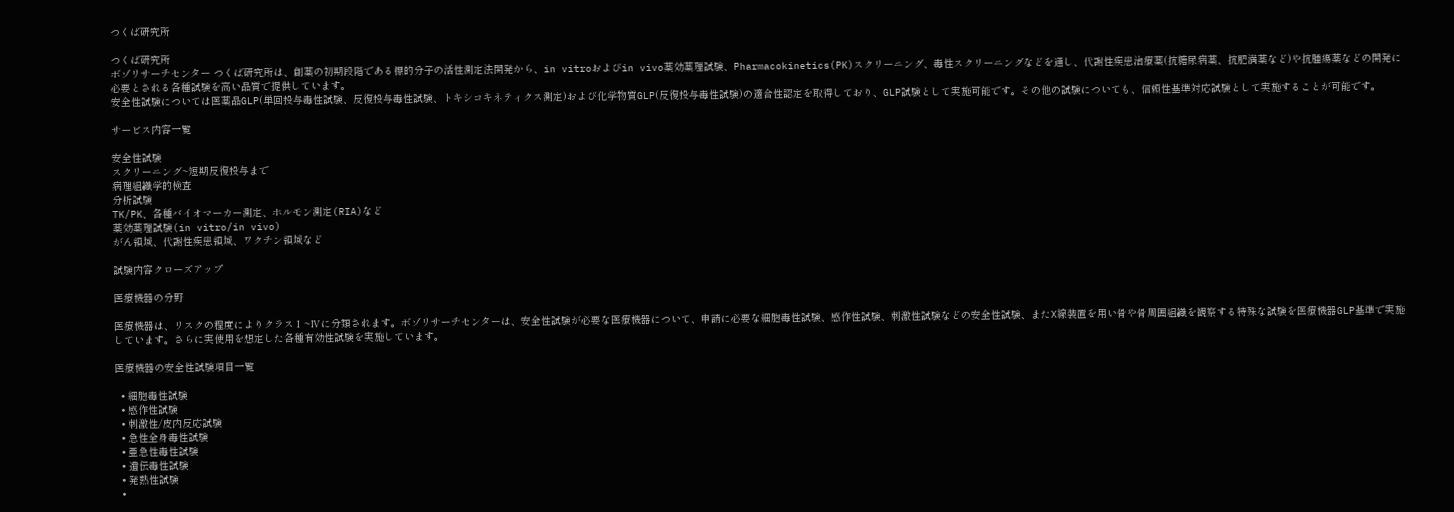つくば研究所

つくば研究所
ボゾリサーチセンター つくば研究所は、創薬の初期段階である標的分子の活性測定法開発から、in vitroおよびin vivo薬効薬理試験、Pharmacokinetics(PK)スクリーニング、毒性スクリーニングなどを通し、代謝性疾患治療薬(抗糖尿病薬、抗肥満薬など)や抗腫瘍薬などの開発に必要とされる各種試験を高い品質で提供しています。
安全性試験については医薬品GLP(単回投与毒性試験、反復投与毒性試験、トキシコキネティクス測定)および化学物質GLP(反復投与毒性試験)の適合性認定を取得しており、GLP試験として実施可能です。その他の試験についても、信頼性基準対応試験として実施することが可能です。

サービス内容一覧

安全性試験
スクリーニング~短期反復投与まで
病理組織学的検査
分析試験
TK/PK、各種バイオマーカー測定、ホルモン測定(RIA)など
薬効薬理試験(in vitro/in vivo)
がん領域、代謝性疾患領域、ワクチン領域など

試験内容クローズアップ

医療機器の分野

医療機器は、リスクの程度によりクラスⅠ~Ⅳに分類されます。ボゾリサーチセンターは、安全性試験が必要な医療機器について、申請に必要な細胞毒性試験、感作性試験、刺激性試験などの安全性試験、またX線装置を用い骨や骨周囲組織を観察する特殊な試験を医療機器GLP基準で実施しています。さらに実使用を想定した各種有効性試験を実施しています。

医療機器の安全性試験項目一覧

  • 細胞毒性試験
  • 感作性試験
  • 刺激性/皮内反応試験
  • 急性全身毒性試験
  • 亜急性毒性試験
  • 遺伝毒性試験
  • 発熱性試験
  •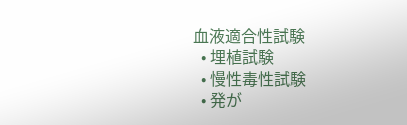血液適合性試験
  • 埋植試験
  • 慢性毒性試験
  • 発が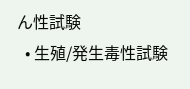ん性試験
  • 生殖/発生毒性試験